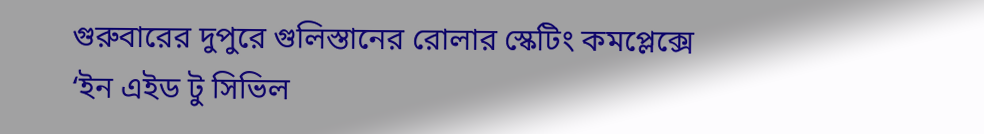গুরুবারের দুপুরে গুলিস্তানের রোলার স্কেটিং কমপ্লেক্সে ‘ইন এইড টু সিভিল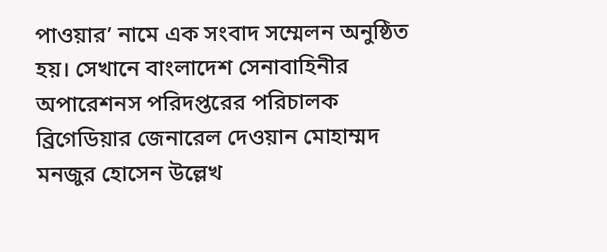পাওয়ার’ নামে এক সংবাদ সম্মেলন অনুষ্ঠিত হয়। সেখানে বাংলাদেশ সেনাবাহিনীর অপারেশনস পরিদপ্তরের পরিচালক ব্রিগেডিয়ার জেনারেল দেওয়ান মোহাম্মদ মনজুর হোসেন উল্লেখ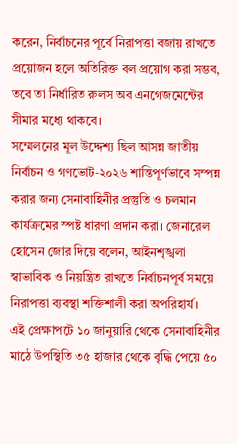করেন, নির্বাচনের পূর্বে নিরাপত্তা বজায় রাখতে প্রয়োজন হলে অতিরিক্ত বল প্রয়োগ করা সম্ভব, তবে তা নির্ধারিত রুলস অব এনগেজমেন্টের সীমার মধ্যে থাকবে।
সম্মেলনের মূল উদ্দেশ্য ছিল আসন্ন জাতীয় নির্বাচন ও গণভোট‑২০২৬ শান্তিপূর্ণভাবে সম্পন্ন করার জন্য সেনাবাহিনীর প্রস্তুতি ও চলমান কার্যক্রমের স্পষ্ট ধারণা প্রদান করা। জেনারেল হোসেন জোর দিয়ে বলেন, আইনশৃঙ্খলা স্বাভাবিক ও নিয়ন্ত্রিত রাখতে নির্বাচনপূর্ব সময়ে নিরাপত্তা ব্যবস্থা শক্তিশালী করা অপরিহার্য।
এই প্রেক্ষাপটে ১০ জানুয়ারি থেকে সেনাবাহিনীর মাঠে উপস্থিতি ৩৫ হাজার থেকে বৃদ্ধি পেয়ে ৫০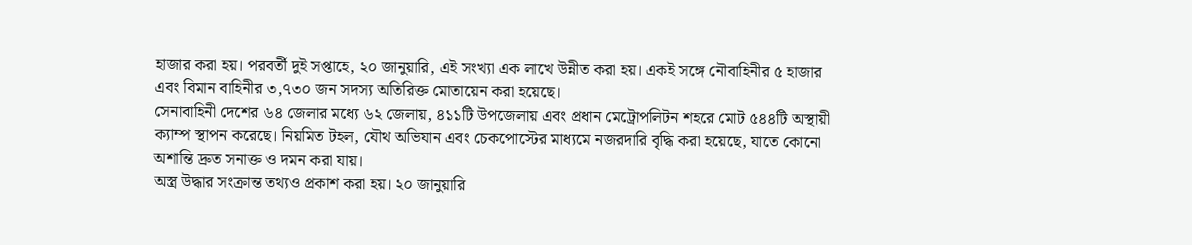হাজার করা হয়। পরবর্তী দুই সপ্তাহে, ২০ জানুয়ারি, এই সংখ্যা এক লাখে উন্নীত করা হয়। একই সঙ্গে নৌবাহিনীর ৫ হাজার এবং বিমান বাহিনীর ৩,৭৩০ জন সদস্য অতিরিক্ত মোতায়েন করা হয়েছে।
সেনাবাহিনী দেশের ৬৪ জেলার মধ্যে ৬২ জেলায়, ৪১১টি উপজেলায় এবং প্রধান মেট্রোপলিটন শহরে মোট ৫৪৪টি অস্থায়ী ক্যাম্প স্থাপন করেছে। নিয়মিত টহল, যৌথ অভিযান এবং চেকপোস্টের মাধ্যমে নজরদারি বৃদ্ধি করা হয়েছে, যাতে কোনো অশান্তি দ্রুত সনাক্ত ও দমন করা যায়।
অস্ত্র উদ্ধার সংক্রান্ত তথ্যও প্রকাশ করা হয়। ২০ জানুয়ারি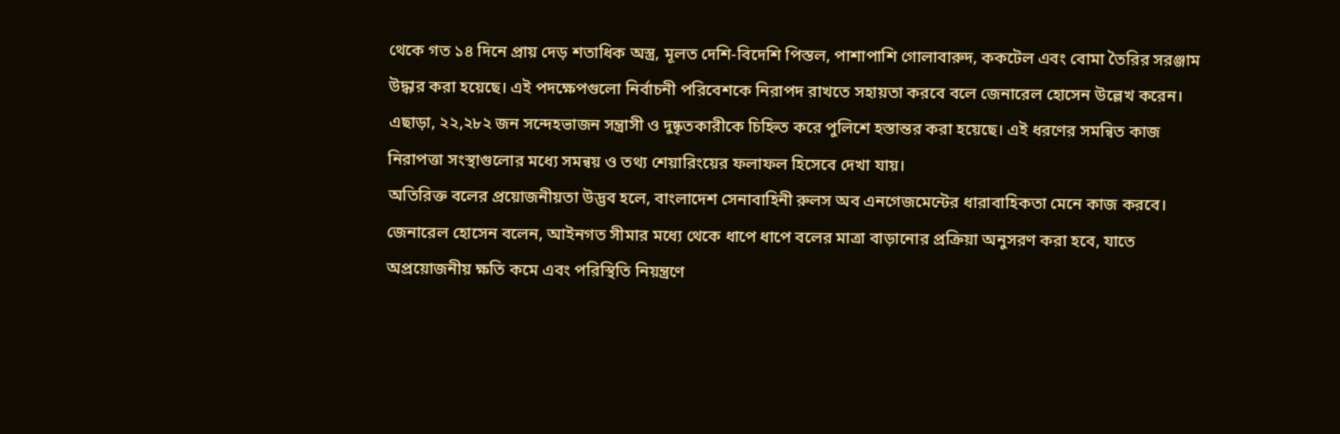থেকে গত ১৪ দিনে প্রায় দেড় শতাধিক অস্ত্র, মূলত দেশি-বিদেশি পিস্তল, পাশাপাশি গোলাবারুদ, ককটেল এবং বোমা তৈরির সরঞ্জাম উদ্ধার করা হয়েছে। এই পদক্ষেপগুলো নির্বাচনী পরিবেশকে নিরাপদ রাখতে সহায়তা করবে বলে জেনারেল হোসেন উল্লেখ করেন।
এছাড়া, ২২,২৮২ জন সন্দেহভাজন সন্ত্রাসী ও দুষ্কৃতকারীকে চিহ্নিত করে পুলিশে হস্তান্তর করা হয়েছে। এই ধরণের সমন্বিত কাজ নিরাপত্তা সংস্থাগুলোর মধ্যে সমন্বয় ও তথ্য শেয়ারিংয়ের ফলাফল হিসেবে দেখা যায়।
অতিরিক্ত বলের প্রয়োজনীয়তা উদ্ভব হলে, বাংলাদেশ সেনাবাহিনী রুলস অব এনগেজমেন্টের ধারাবাহিকতা মেনে কাজ করবে। জেনারেল হোসেন বলেন, আইনগত সীমার মধ্যে থেকে ধাপে ধাপে বলের মাত্রা বাড়ানোর প্রক্রিয়া অনুসরণ করা হবে, যাতে অপ্রয়োজনীয় ক্ষতি কমে এবং পরিস্থিতি নিয়ন্ত্রণে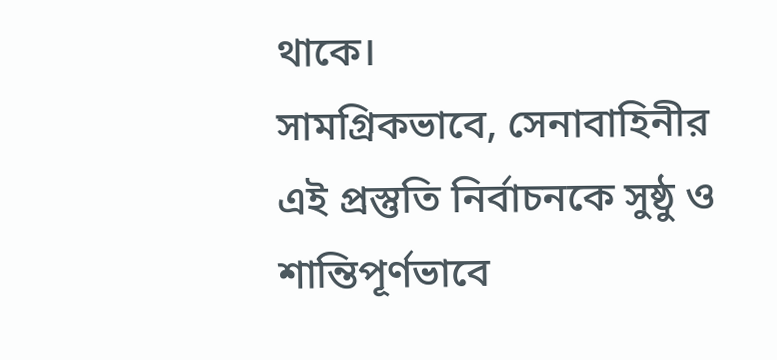থাকে।
সামগ্রিকভাবে, সেনাবাহিনীর এই প্রস্তুতি নির্বাচনকে সুষ্ঠু ও শান্তিপূর্ণভাবে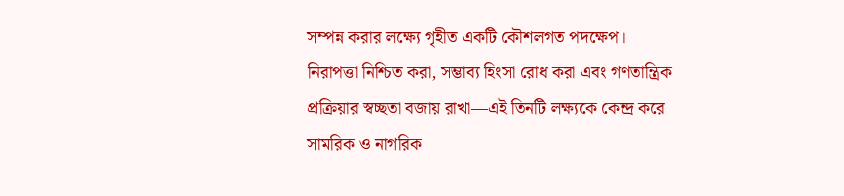সম্পন্ন করার লক্ষ্যে গৃহীত একটি কৌশলগত পদক্ষেপ। নিরাপত্তা নিশ্চিত করা, সম্ভাব্য হিংসা রোধ করা এবং গণতান্ত্রিক প্রক্রিয়ার স্বচ্ছতা বজায় রাখা—এই তিনটি লক্ষ্যকে কেন্দ্র করে সামরিক ও নাগরিক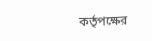কর্তৃপক্ষের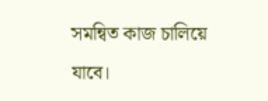সমন্বিত কাজ চালিয়ে যাবে।